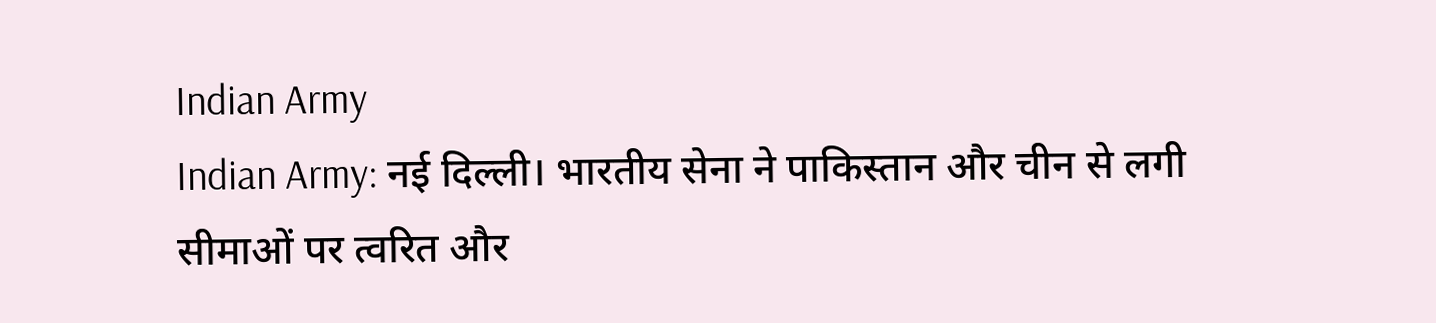Indian Army
Indian Army: नई दिल्ली। भारतीय सेना ने पाकिस्तान और चीन से लगी सीमाओं पर त्वरित और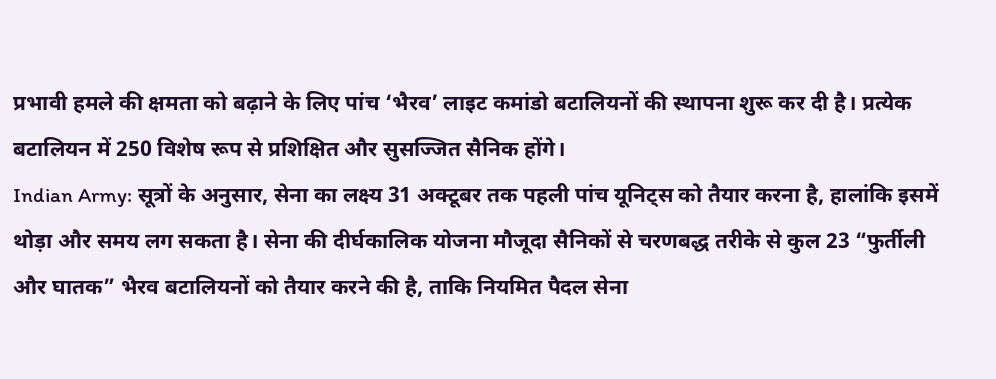प्रभावी हमले की क्षमता को बढ़ाने के लिए पांच ‘भैरव’ लाइट कमांडो बटालियनों की स्थापना शुरू कर दी है। प्रत्येक बटालियन में 250 विशेष रूप से प्रशिक्षित और सुसज्जित सैनिक होंगे।
Indian Army: सूत्रों के अनुसार, सेना का लक्ष्य 31 अक्टूबर तक पहली पांच यूनिट्स को तैयार करना है, हालांकि इसमें थोड़ा और समय लग सकता है। सेना की दीर्घकालिक योजना मौजूदा सैनिकों से चरणबद्ध तरीके से कुल 23 “फुर्तीली और घातक” भैरव बटालियनों को तैयार करने की है, ताकि नियमित पैदल सेना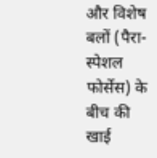और विशेष बलों (पैरा-स्पेशल फोर्सेस) के बीच की खाई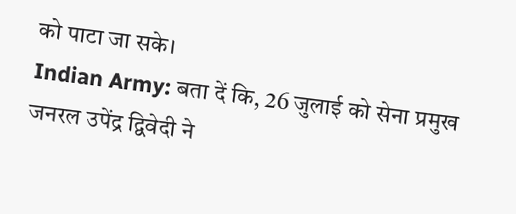को पाटा जा सके।
Indian Army: बता दें कि, 26 जुलाई को सेना प्रमुख जनरल उपेंद्र द्विवेदी ने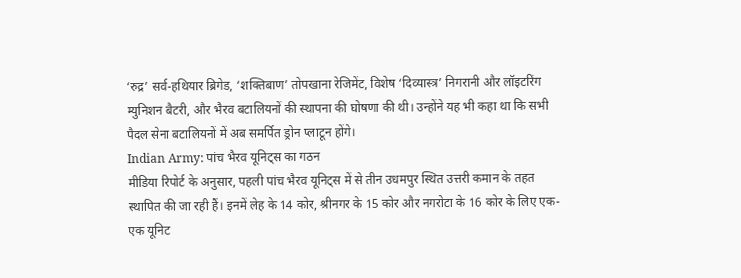‘रुद्र’ सर्व-हथियार ब्रिगेड, ‘शक्तिबाण’ तोपखाना रेजिमेंट, विशेष ‘दिव्यास्त्र’ निगरानी और लॉइटरिंग म्युनिशन बैटरी, और भैरव बटालियनों की स्थापना की घोषणा की थी। उन्होंने यह भी कहा था कि सभी पैदल सेना बटालियनों में अब समर्पित ड्रोन प्लाटून होंगे।
Indian Army: पांच भैरव यूनिट्स का गठन
मीडिया रिपोर्ट के अनुसार, पहली पांच भैरव यूनिट्स में से तीन उधमपुर स्थित उत्तरी कमान के तहत स्थापित की जा रही हैं। इनमें लेह के 14 कोर, श्रीनगर के 15 कोर और नगरोटा के 16 कोर के लिए एक-एक यूनिट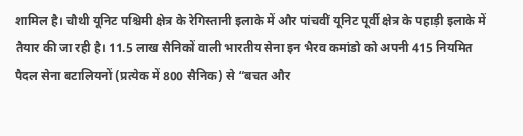शामिल है। चौथी यूनिट पश्चिमी क्षेत्र के रेगिस्तानी इलाके में और पांचवीं यूनिट पूर्वी क्षेत्र के पहाड़ी इलाके में तैयार की जा रही है। 11.5 लाख सैनिकों वाली भारतीय सेना इन भैरव कमांडो को अपनी 415 नियमित पैदल सेना बटालियनों (प्रत्येक में 800 सैनिक) से “बचत और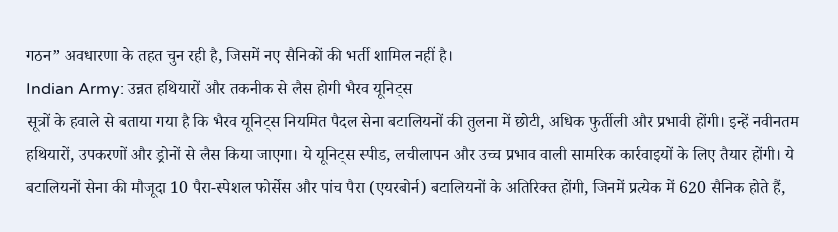गठन” अवधारणा के तहत चुन रही है, जिसमें नए सैनिकों की भर्ती शामिल नहीं है।
Indian Army: उन्नत हथियारों और तकनीक से लैस होगी भैरव यूनिट्स
सूत्रों के हवाले से बताया गया है कि भैरव यूनिट्स नियमित पैदल सेना बटालियनों की तुलना में छोटी, अधिक फुर्तीली और प्रभावी होंगी। इन्हें नवीनतम हथियारों, उपकरणों और ड्रोनों से लैस किया जाएगा। ये यूनिट्स स्पीड, लचीलापन और उच्च प्रभाव वाली सामरिक कार्रवाइयों के लिए तैयार होंगी। ये बटालियनों सेना की मौजूदा 10 पैरा-स्पेशल फोर्सेस और पांच पैरा (एयरबोर्न) बटालियनों के अतिरिक्त होंगी, जिनमें प्रत्येक में 620 सैनिक होते हैं,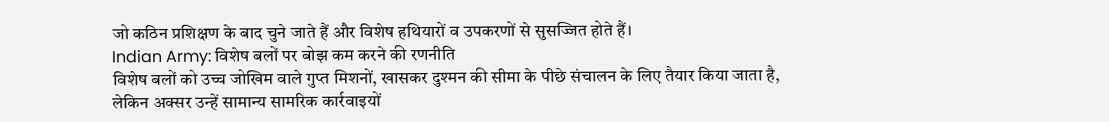जो कठिन प्रशिक्षण के बाद चुने जाते हैं और विशेष हथियारों व उपकरणों से सुसज्जित होते हैं।
Indian Army: विशेष बलों पर बोझ कम करने की रणनीति
विशेष बलों को उच्च जोखिम वाले गुप्त मिशनों, खासकर दुश्मन की सीमा के पीछे संचालन के लिए तैयार किया जाता है, लेकिन अक्सर उन्हें सामान्य सामरिक कार्रवाइयों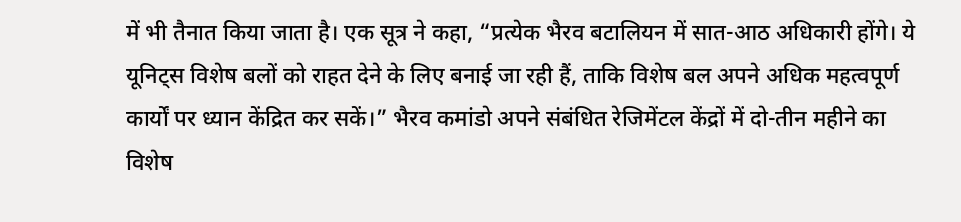में भी तैनात किया जाता है। एक सूत्र ने कहा, “प्रत्येक भैरव बटालियन में सात-आठ अधिकारी होंगे। ये यूनिट्स विशेष बलों को राहत देने के लिए बनाई जा रही हैं, ताकि विशेष बल अपने अधिक महत्वपूर्ण कार्यों पर ध्यान केंद्रित कर सकें।” भैरव कमांडो अपने संबंधित रेजिमेंटल केंद्रों में दो-तीन महीने का विशेष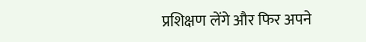प्रशिक्षण लेंगे और फिर अपने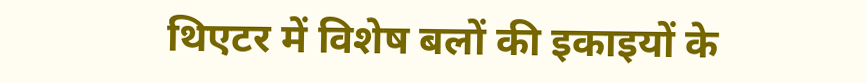थिएटर में विशेष बलों की इकाइयों के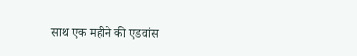साथ एक महीने की एडवांस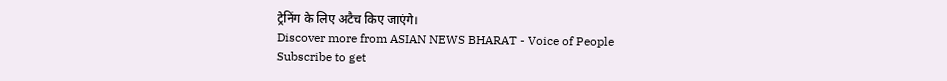ट्रेनिंग के लिए अटैच किए जाएंगे।
Discover more from ASIAN NEWS BHARAT - Voice of People
Subscribe to get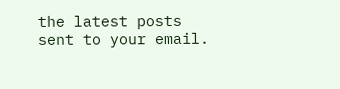the latest posts sent to your email.